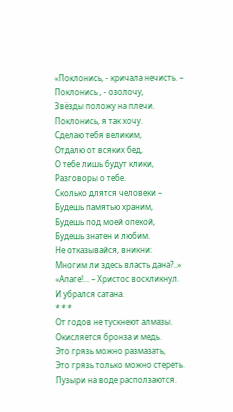«Поклонись, - кричала нечисть. –
Поклонись , - озолочу,
Звёзды положу на плечи.
Поклонись, я так хочу.
Сделаю тебя великим,
Отдалю от всяких бед,
О тебе лишь будут клики,
Разговоры о тебе.
Сколько длятся человеки –
Будешь памятью храним,
Будешь под моей опекой,
Будешь знатен и любим.
Не отказывайся, вникни:
Многим ли здесь власть дана?..»
«Апаге!... – Христос воскликнул.
И убрался сатана.
* * *
От годов не тускнеют алмазы.
Окисляется бронза и медь.
Это грязь можно размазать,
Это грязь только можно стереть.
Пузыри на воде расползаются.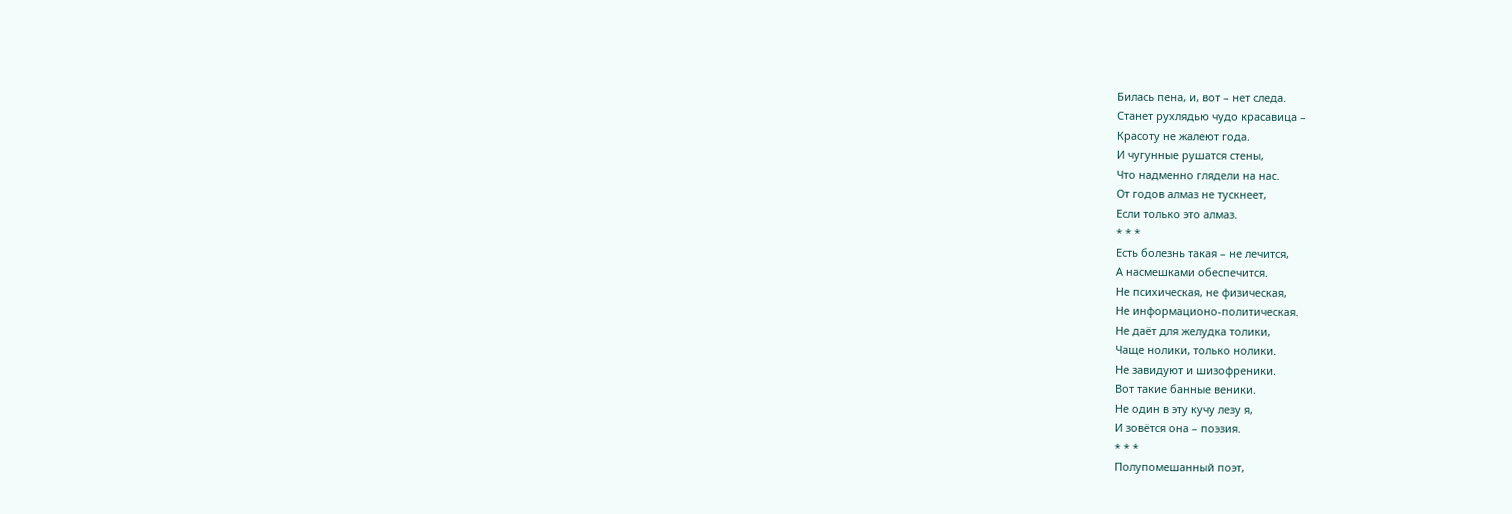Билась пена, и, вот – нет следа.
Станет рухлядью чудо красавица –
Красоту не жалеют года.
И чугунные рушатся стены,
Что надменно глядели на нас.
От годов алмаз не тускнеет,
Если только это алмаз.
* * *
Есть болезнь такая – не лечится,
А насмешками обеспечится.
Не психическая, не физическая,
Не информационо-политическая.
Не даёт для желудка толики,
Чаще нолики, только нолики.
Не завидуют и шизофреники.
Вот такие банные веники.
Не один в эту кучу лезу я,
И зовётся она – поэзия.
* * *
Полупомешанный поэт,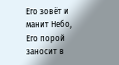Его зовёт и манит Небо,
Его порой заносит в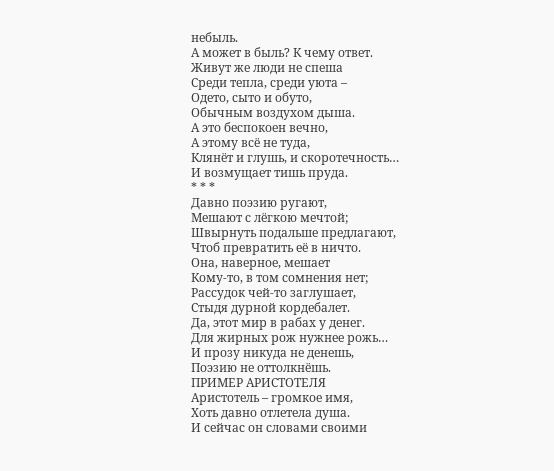небыль.
А может в быль? К чему ответ.
Живут же люди не спеша
Среди тепла, среди уюта –
Одето, сыто и обуто,
Обычным воздухом дыша.
А это беспокоен вечно,
А этому всё не туда,
Клянёт и глушь, и скоротечность…
И возмущает тишь пруда.
* * *
Давно поэзию ругают,
Мешают с лёгкою мечтой;
Швырнуть подальше предлагают,
Чтоб превратить её в ничто.
Она, наверное, мешает
Кому-то, в том сомнения нет;
Рассудок чей-то заглушает,
Стыдя дурной кордебалет.
Да, этот мир в рабах у денег.
Для жирных рож нужнее рожь…
И прозу никуда не денешь,
Поэзию не оттолкнёшь.
ПРИМЕР АРИСТОТЕЛЯ
Аристотель – громкое имя,
Хоть давно отлетела душа.
И сейчас он словами своими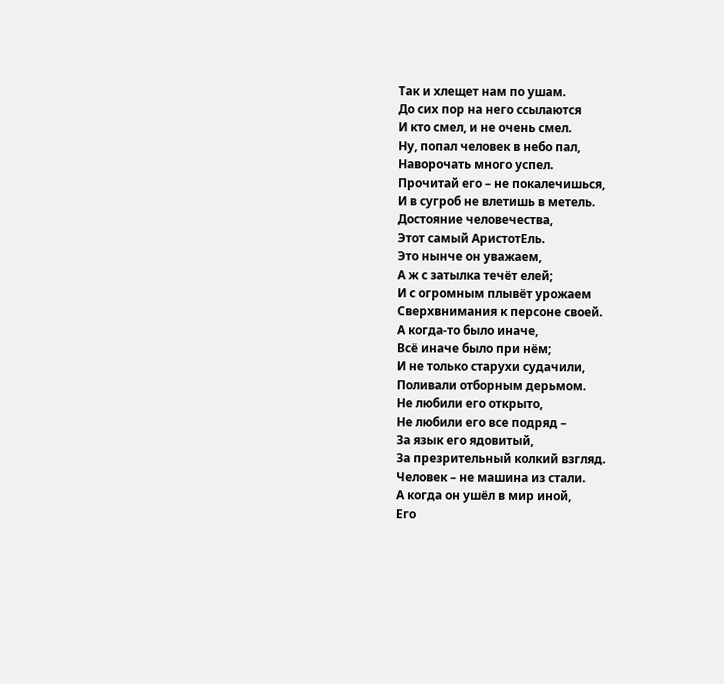Так и хлещет нам по ушам.
До сих пор на него ссылаются
И кто смел, и не очень смел.
Ну, попал человек в небо пал,
Наворочать много успел.
Прочитай его – не покалечишься,
И в сугроб не влетишь в метель.
Достояние человечества,
Этот самый АристотЕль.
Это нынче он уважаем,
А ж с затылка течёт елей;
И с огромным плывёт урожаем
Сверхвнимания к персоне своей.
А когда-то было иначе,
Всё иначе было при нём;
И не только старухи судачили,
Поливали отборным дерьмом.
Не любили его открыто,
Не любили его все подряд –
За язык его ядовитый,
За презрительный колкий взгляд.
Человек – не машина из стали.
А когда он ушёл в мир иной,
Его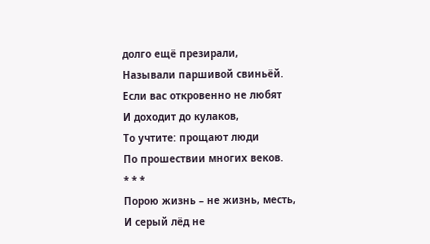долго ещё презирали,
Называли паршивой свиньёй.
Если вас откровенно не любят
И доходит до кулаков,
То учтите: прощают люди
По прошествии многих веков.
* * *
Порою жизнь – не жизнь, месть,
И серый лёд не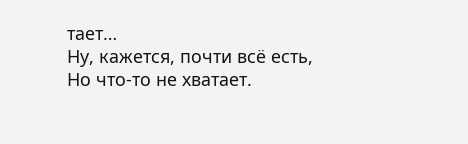тает…
Ну, кажется, почти всё есть,
Но что-то не хватает.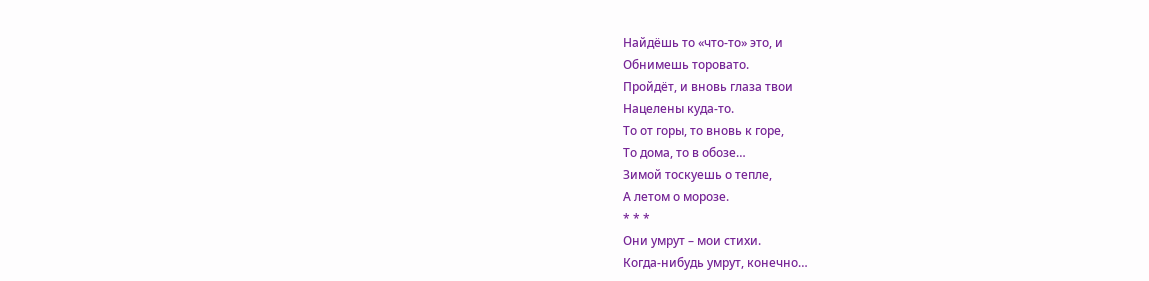Найдёшь то «что-то» это, и
Обнимешь торовато.
Пройдёт, и вновь глаза твои
Нацелены куда-то.
То от горы, то вновь к горе,
То дома, то в обозе…
Зимой тоскуешь о тепле,
А летом о морозе.
* * *
Они умрут – мои стихи.
Когда-нибудь умрут, конечно…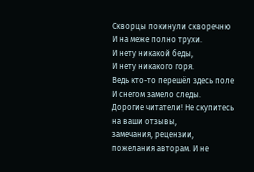Скворцы покинули скворечню
И на меже полно трухи.
И нету никакой беды,
И нету никакого горя.
Ведь кто-то перешёл здесь поле
И снегом замело следы.
Дорогие читатели! Не скупитесь на ваши отзывы,
замечания, рецензии, пожелания авторам. И не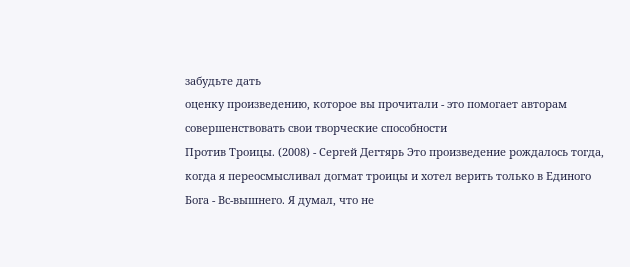забудьте дать
оценку произведению, которое вы прочитали - это помогает авторам
совершенствовать свои творческие способности
Против Троицы. (2008) - Сергей Дегтярь Это произведение рождалось тогда, когда я переосмысливал догмат троицы и хотел верить только в Единого Бога - Вс-вышнего. Я думал, что не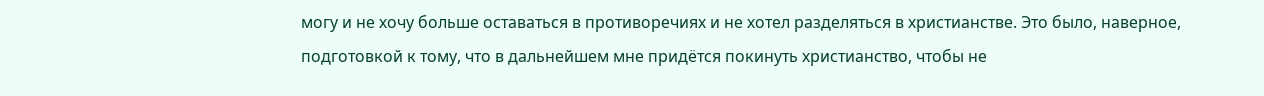могу и не хочу больше оставаться в противоречиях и не хотел разделяться в христианстве. Это было, наверное, подготовкой к тому, что в дальнейшем мне придётся покинуть христианство, чтобы не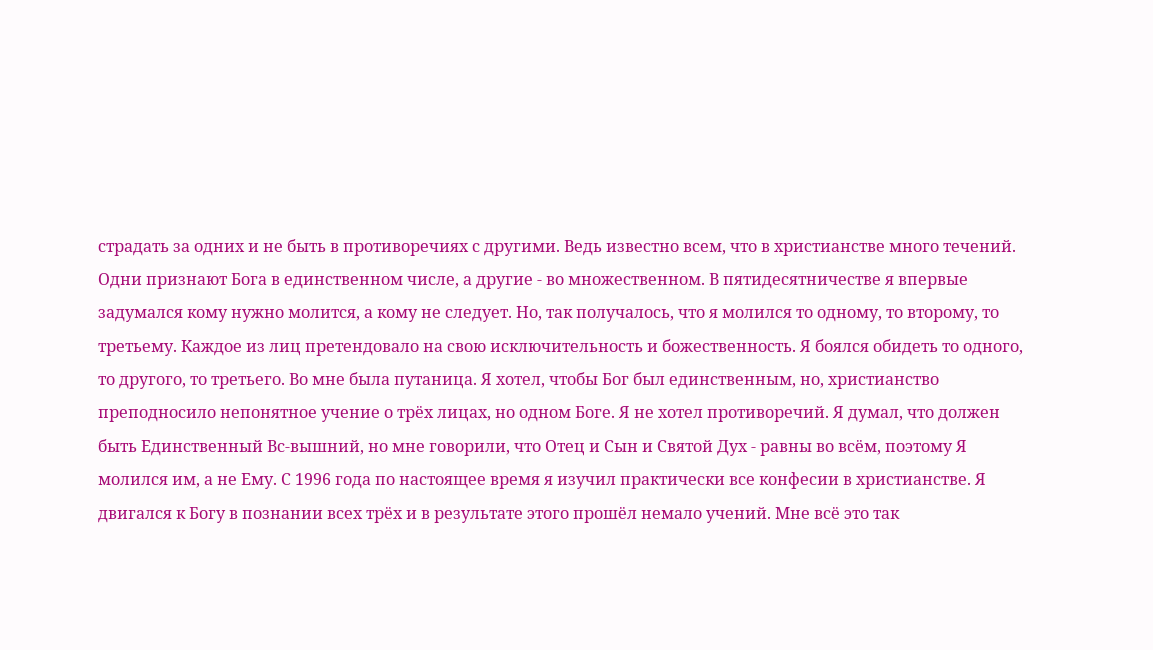страдать за одних и не быть в противоречиях с другими. Ведь известно всем, что в христианстве много течений. Одни признают Бога в единственном числе, а другие - во множественном. В пятидесятничестве я впервые задумался кому нужно молится, а кому не следует. Но, так получалось, что я молился то одному, то второму, то третьему. Каждое из лиц претендовало на свою исключительность и божественность. Я боялся обидеть то одного, то другого, то третьего. Во мне была путаница. Я хотел, чтобы Бог был единственным, но, христианство преподносило непонятное учение о трёх лицах, но одном Боге. Я не хотел противоречий. Я думал, что должен быть Единственный Вс-вышний, но мне говорили, что Отец и Сын и Святой Дух - равны во всём, поэтому Я молился им, а не Ему. С 1996 года по настоящее время я изучил практически все конфесии в христианстве. Я двигался к Богу в познании всех трёх и в результате этого прошёл немало учений. Мне всё это так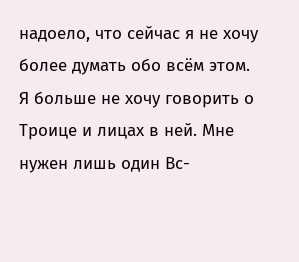надоело, что сейчас я не хочу более думать обо всём этом.
Я больше не хочу говорить о Троице и лицах в ней. Мне нужен лишь один Вс-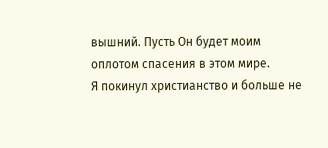вышний. Пусть Он будет моим оплотом спасения в этом мире.
Я покинул христианство и больше не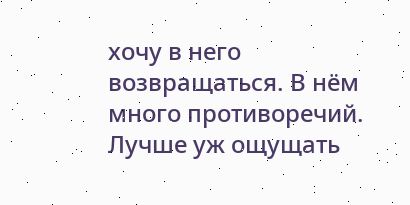хочу в него возвращаться. В нём много противоречий. Лучше уж ощущать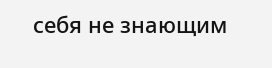себя не знающим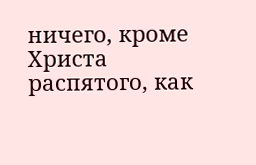ничего, кроме Христа распятого, как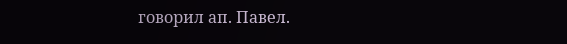говорил ап. Павел.